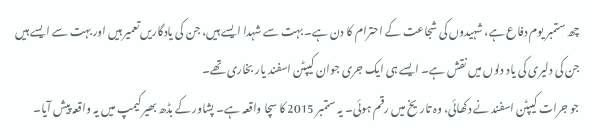چھ ستمبر یوم دفاع ہے، شہیدوں کی شجاعت کے احترام کا دن ہے۔ بہت سے شہدا ایسے ہیں، جن کی یادگاریں تعمیر ہیں اور بہت سے ایسے ہیں جن کی دلیری کی یاد دلوں میں نقش ہے۔ ایسے ہی ایک جری جوان کیپٹن اسفند یار بخاری تھے۔
جو جرات کیپٹن اسفند نے دکھائی، وہ تاریخ میں رقم ہوئی۔ یہ ستمبر 2015 کا سچا واقعہ ہے۔ پشاور کے بڈھ بھیر کیمپ میں یہ واقعہ پیش آیا۔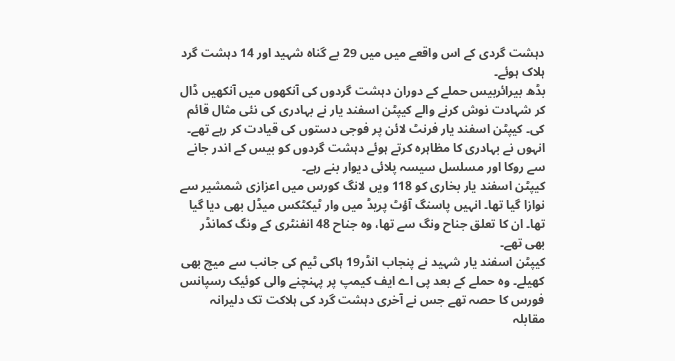دہشت گردی کے اس واقعے میں میں 29 بے گناہ شہید اور 14 دہشت گرد ہلاک ہوئے۔
بڈھ بیرائربیس حملے کے دوران دہشت گردوں کی آنکھوں میں آنکھیں ڈال کر شہادت نوش کرنے والے کیپٹن اسفند یار نے بہادری کی نئی مثال قائم کی۔ کیپٹن اسفند یار فرنٹ لائن پر فوجی دستوں کی قیادت کر رہے تھے۔ انہوں نے بہادری کا مظاہرہ کرتے ہوئے دہشت گردوں کو بیس کے اندر جانے سے روکا اور مسلسل سیسہ پلائی دیوار بنے رہے۔
کیپٹن اسفند یار بخاری کو 118 ویں لانگ کورس میں اعزازی شمشیر سے نوازا گیا تھا۔ انہیں پاسنگ آؤٹ پریڈ میں وار ٹیکٹکس میڈل بھی دیا گیا تھا۔ ان کا تعلق جناح ونگ سے تھا، وہ جناح 48 انفنٹری کے ونگ کمانڈر بھی تھے۔
کیپٹن اسفند یار شہید نے پنجاب انڈر19 ہاکی ٹیم کی جانب سے میچ بھی کھیلے۔ وہ حملے کے بعد پی اے ایف کیمپ پر پہنچنے والی کوئیک رسپانس فورس کا حصہ تھے جس نے آخری دہشت گرد کی ہلاکت تک دلیرانہ مقابلہ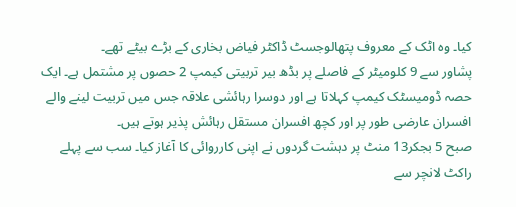کیا۔ وہ اٹک کے معروف پتھالوجسٹ ڈاکٹر فیاض بخاری کے بڑے بیٹے تھے۔
پشاور سے 9 کلومیٹر کے فاصلے پر بڈھ بیر تربیتی کیمپ 2 حصوں پر مشتمل ہے۔ ایک حصہ ڈومیسٹک کیمپ کہلاتا ہے اور دوسرا رہائشی علاقہ جس میں تربیت لینے والے افسران عارضی طور پر اور کچھ افسران مستقل رہائش پذیر ہوتے ہیں۔
صبح 5 بجکر13 منٹ پر دہشت گردوں نے اپنی کارروائی کا آغاز کیا۔ سب سے پہلے راکٹ لانچر سے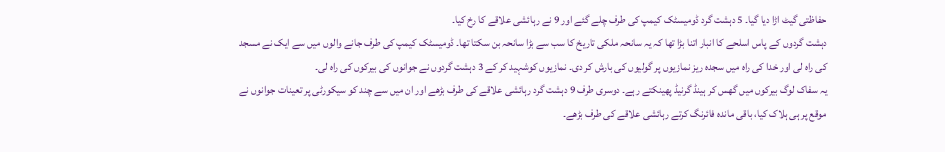حفاظتی گیٹ اڑا دیا گیا۔ 5 دہشت گرد ڈومیسٹک کیمپ کی طرف چلے گئے اور 9 نے رہائشی علاقے کا رخ کیا۔
دہشت گردوں کے پاس اسلحے کا انبار اتنا بڑا تھا کہ یہ سانحہ ملکی تاریخ کا سب سے بڑا سانحہ بن سکتا تھا۔ ڈومیسٹک کیمپ کی طرف جانے والوں میں سے ایک نے مسجد کی راہ لی اور خدا کی راہ میں سجدہ ریز نمازیوں پر گولیوں کی بارش کر دی۔ نمازیوں کوشہید کر کے 3 دہشت گردوں نے جوانوں کی بیرکوں کی راہ لی۔
یہ سفاک لوگ بیرکوں میں گھس کر ہینڈ گرنیڈ پھینکتے رہے۔ دوسری طرف 9 دہشت گرد رہائشی علاقے کی طرف بڑھے اور ان میں سے چند کو سیکورٹی پر تعینات جوانوں نے موقع پر ہی ہلاک کیا، باقی ماندہ فائرنگ کرتے رہائشی علاقے کی طرف بڑھے۔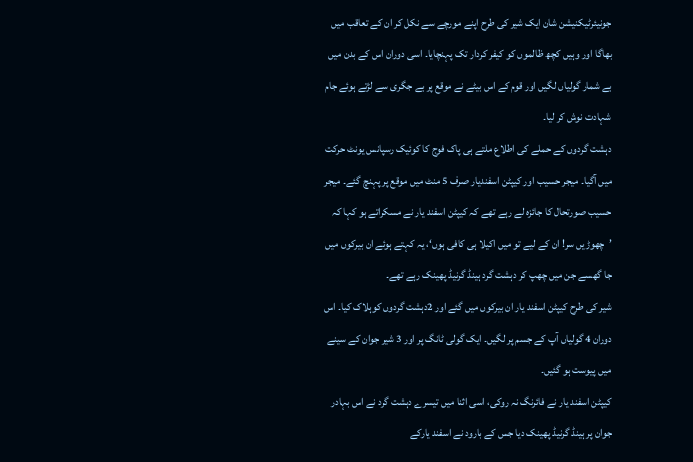جونیئرٹیکنیشن شان ایک شیر کی طرح اپنے مورچے سے نکل کر ان کے تعاقب میں بھاگا اور وہیں کچھ ظالموں کو کیفر کردار تک پہنچایا۔ اسی دوران اس کے بدن میں بے شمار گولیاں لگیں اور قوم کے اس بیٹے نے موقع پر بے جگری سے لڑتے ہوئے جام شہادت نوش کر لیا۔
دہشت گردوں کے حملے کی اطلاع ملتے ہی پاک فوج کا کوئیک رسپانس یونٹ حرکت میں آگیا۔ میجر حسیب اور کیپٹن اسفندیار صرف 5 منٹ میں موقع پر پہنچ گئے۔ میجر حسیب صورتحال کا جائزہ لے رہے تھے کہ کیپٹن اسفند یار نے مسکراتے ہو کہا کہ ’چھوڑیں سر! ان کے لیے تو میں اکیلا ہی کافی ہوں‘، یہ کہتے ہوئے ان بیرکوں میں جا گھسے جن میں چھپ کر دہشت گرد ہینڈ گرنیڈ پھینک رہے تھے۔
شیر کی طرح کیپٹن اسفند یار ان بیرکوں میں گئے اور 2دہشت گردوں کوہلاک کیا۔ اس دوران 4 گولیاں آپ کے جسم پر لگیں۔ ایک گولی ٹانگ پر اور 3 شیر جوان کے سینے میں پیوست ہو گئیں۔
کیپٹن اسفند یار نے فائرنگ نہ روکی، اسی اثنا میں تیسرے دہشت گرد نے اس بہادر جوان پر ہینڈ گرنیڈ پھینک دیا جس کے بارود نے اسفند یارکے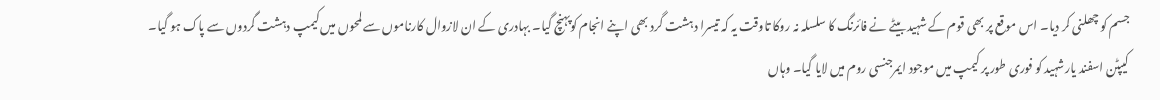جسم کو چھلنی کر دیا۔ اس موقع پر بھی قوم کے شہید بیٹے نے فائرنگ کا سلسلہ نہ روکا تاوقت یہ کہ تیسرا دہشت گرد بھی اپنے انجام کوپہنچ گیا۔ بہادری کے ان لازوال کارناموں سے لمحوں میں کیمپ دہشت گردوں سے پاک ہو گیا۔
کیپٹن اسفند یارشہید کو فوری طور پر کیمپ میں موجود ایمرجنسی روم میں لایا گیا۔ وہاں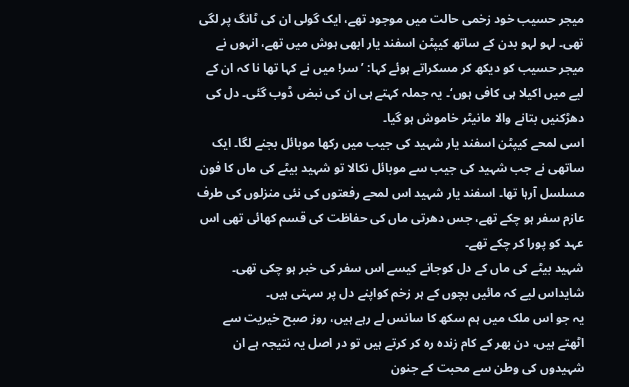میجر حسیب خود زخمی حالت میں موجود تھے، ایک گولی ان کی ٹانگ پر لگی تھی۔ لہو لہو بدن کے ساتھ کیپٹن اسفند یار ابھی ہوش میں تھے، انہوں نے میجر حسیب کو دیکھ کر مسکراتے ہوئے کہا: ’سر! میں نے کہا تھا نا کہ ان کے لیے میں اکیلا ہی کافی ہوں‘۔ یہ جملہ کہتے ہی ان کی نبض ڈوب گئی۔ دل کی دھڑکنیں بتانے والا مانیٹر خاموش ہو گیا۔
اسی لمحے کیپٹن اسفند یار شہید کی جیب میں رکھا موبائل بجنے لگا۔ ایک ساتھی نے جب شہید کی جیب سے موبائل نکالا تو شہید بیٹے کی ماں کا فون مسلسل آرہا تھا۔ اسفند یار شہید اس لمحے رفعتوں کی نئی منزلوں کی طرف عازم سفر ہو چکے تھے، جس دھرتی ماں کی حفاظت کی قسم کھائی تھی اس عہد کو پورا کر چکے تھے۔
شہید بیٹے کی ماں کے دل کوجانے کیسے اس سفر کی خبر ہو چکی تھی۔ شایداس لیے کہ مائیں بچوں کے ہر زخم کواپنے دل پر سہتی ہیں۔
یہ جو اس ملک میں ہم سکھ کا سانس لے رہے ہیں، روز صبح خیریت سے اٹھتے ہیں، دن بھر کے کام زندہ رہ کر کرتے ہیں تو در اصل یہ نتیجہ ہے ان شہیدوں کی وطن سے محبت کے جنون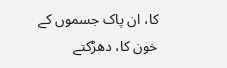کا، ان پاک جسموں کے خون کا، دھڑکتے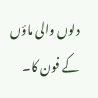دلوں والی ماؤں کے فون کا۔